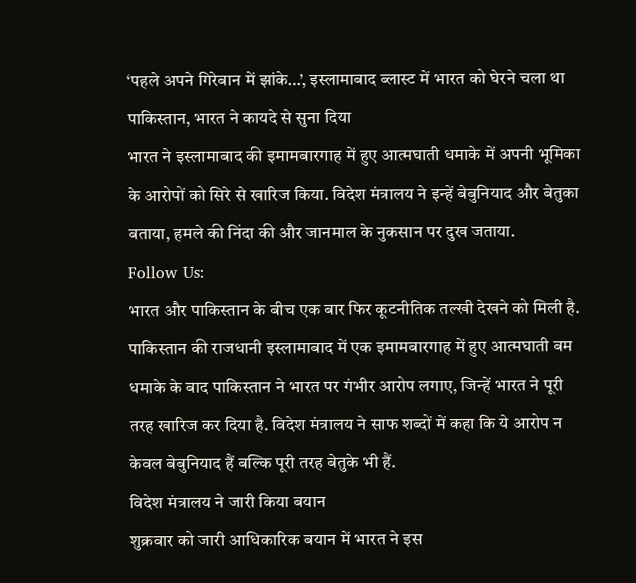‘पहले अपने गिरेबान में झांके…’, इस्लामाबाद ब्लास्ट में भारत को घेरने चला था पाकिस्तान, भारत ने कायदे से सुना दिया
भारत ने इस्लामाबाद की इमामबारगाह में हुए आत्मघाती धमाके में अपनी भूमिका के आरोपों को सिरे से खारिज किया. विदेश मंत्रालय ने इन्हें बेबुनियाद और बेतुका बताया, हमले की निंदा की और जानमाल के नुकसान पर दुख जताया.
Follow Us:
भारत और पाकिस्तान के बीच एक बार फिर कूटनीतिक तल्खी देखने को मिली है. पाकिस्तान की राजधानी इस्लामाबाद में एक इमामबारगाह में हुए आत्मघाती बम धमाके के बाद पाकिस्तान ने भारत पर गंभीर आरोप लगाए, जिन्हें भारत ने पूरी तरह खारिज कर दिया है. विदेश मंत्रालय ने साफ शब्दों में कहा कि ये आरोप न केवल बेबुनियाद हैं बल्कि पूरी तरह बेतुके भी हैं.
विदेश मंत्रालय ने जारी किया बयान
शुक्रवार को जारी आधिकारिक बयान में भारत ने इस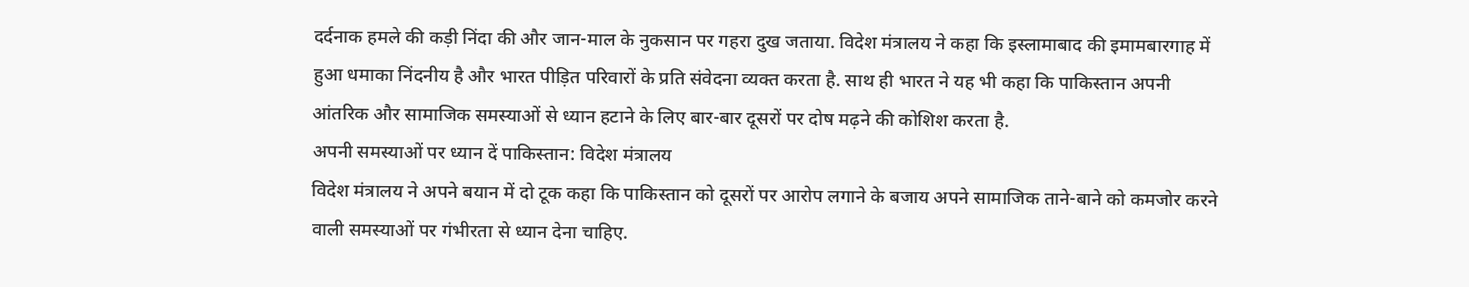दर्दनाक हमले की कड़ी निंदा की और जान-माल के नुकसान पर गहरा दुख जताया. विदेश मंत्रालय ने कहा कि इस्लामाबाद की इमामबारगाह में हुआ धमाका निंदनीय है और भारत पीड़ित परिवारों के प्रति संवेदना व्यक्त करता है. साथ ही भारत ने यह भी कहा कि पाकिस्तान अपनी आंतरिक और सामाजिक समस्याओं से ध्यान हटाने के लिए बार-बार दूसरों पर दोष मढ़ने की कोशिश करता है.
अपनी समस्याओं पर ध्यान दें पाकिस्तान: विदेश मंत्रालय
विदेश मंत्रालय ने अपने बयान में दो टूक कहा कि पाकिस्तान को दूसरों पर आरोप लगाने के बजाय अपने सामाजिक ताने-बाने को कमजोर करने वाली समस्याओं पर गंभीरता से ध्यान देना चाहिए.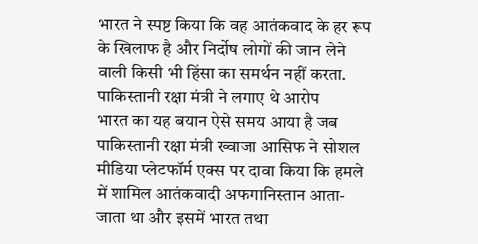भारत ने स्पष्ट किया कि वह आतंकवाद के हर रूप के खिलाफ है और निर्दोष लोगों की जान लेने वाली किसी भी हिंसा का समर्थन नहीं करता.
पाकिस्तानी रक्षा मंत्री ने लगाए थे आरोप
भारत का यह बयान ऐसे समय आया है जब पाकिस्तानी रक्षा मंत्री ख्वाजा आसिफ ने सोशल मीडिया प्लेटफॉर्म एक्स पर दावा किया कि हमले में शामिल आतंकवादी अफगानिस्तान आता-जाता था और इसमें भारत तथा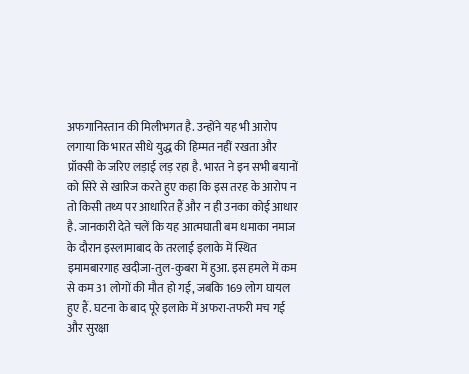अफगानिस्तान की मिलीभगत है. उन्होंने यह भी आरोप लगाया कि भारत सीधे युद्ध की हिम्मत नहीं रखता और प्रॉक्सी के जरिए लड़ाई लड़ रहा है. भारत ने इन सभी बयानों को सिरे से खारिज करते हुए कहा कि इस तरह के आरोप न तो किसी तथ्य पर आधारित हैं और न ही उनका कोई आधार है. जानकारी देते चलें कि यह आत्मघाती बम धमाका नमाज के दौरान इस्लामाबाद के तरलाई इलाके में स्थित इमामबारगाह खदीजा-तुल-कुबरा में हुआ. इस हमले में कम से कम 31 लोगों की मौत हो गई, जबकि 169 लोग घायल हुए हैं. घटना के बाद पूरे इलाके में अफरा-तफरी मच गई और सुरक्षा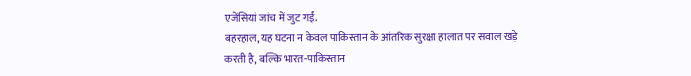एजेंसियां जांच में जुट गईं.
बहरहाल, यह घटना न केवल पाकिस्तान के आंतरिक सुरक्षा हालात पर सवाल खड़े करती है, बल्कि भारत-पाकिस्तान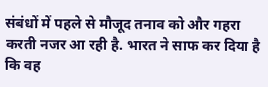संबंधों में पहले से मौजूद तनाव को और गहरा करती नजर आ रही है. भारत ने साफ कर दिया है कि वह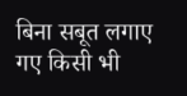बिना सबूत लगाए गए किसी भी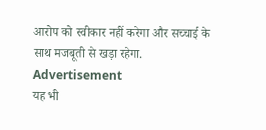आरोप को स्वीकार नहीं करेगा और सच्चाई के साथ मजबूती से खड़ा रहेगा.
Advertisement
यह भी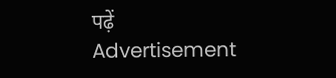पढ़ें
Advertisement